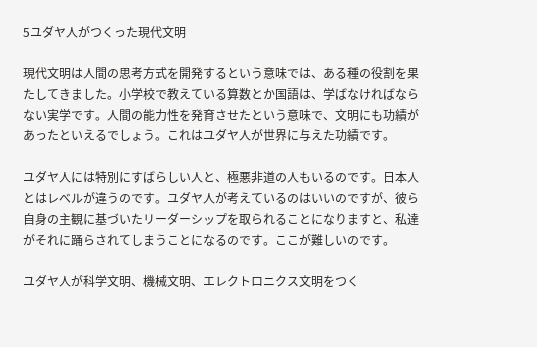5ユダヤ人がつくった現代文明

現代文明は人間の思考方式を開発するという意味では、ある種の役割を果たしてきました。小学校で教えている算数とか国語は、学ばなければならない実学です。人間の能力性を発育させたという意味で、文明にも功績があったといえるでしょう。これはユダヤ人が世界に与えた功績です。

ユダヤ人には特別にすばらしい人と、極悪非道の人もいるのです。日本人とはレべルが違うのです。ユダヤ人が考えているのはいいのですが、彼ら自身の主観に基づいたリーダーシップを取られることになりますと、私達がそれに踊らされてしまうことになるのです。ここが難しいのです。

ユダヤ人が科学文明、機械文明、エレクトロニクス文明をつく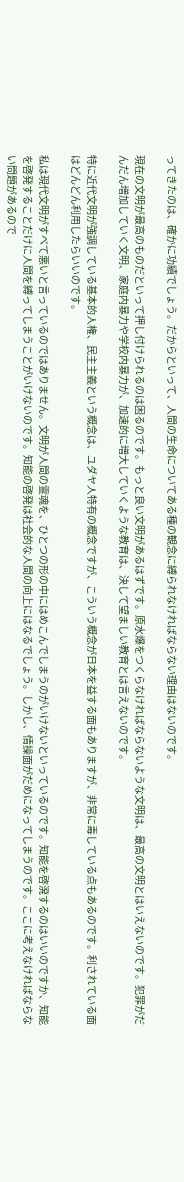ってきたのは、確かに功績でしょう。だからといって、人間の生命についてある種の観念に縛られなければならない理由はないのです。

現在の文明が最高のものだといって押し付けられるのは困るのです。もっと良い文明があるはずです。原水爆をつくらなければならないような文明は、最高の文明とはいえないのです。犯罪がだんだん増加していく文明、家庭内暴力や学校内暴力が、加速的に増大していくような教育は、決して望ましい教育とは言えないのです。

特に近代文明が強調している基本的人権、民主主義という概念は、ユダヤ人特有の概念ですが、こういう概念が日本を益する面もありますが、非常に毒している点もあるのです。利されている面はどんどん利用したらいいのです。

私は現代文明がすべて悪いと言っているのではありません。文明が人間の霊魂を、ひとつの形の中にはめこんでしまうのがいけないといっているのです。知能を啓溌するのはいいのですか、知能を啓発することだけに人間を縛ってしまうことがいけないのです。知能の啓発は社会的な人間の向上にはなるでしょう。しかし、情操面がだめになってしまうのです。ここに考えなければならない問題があるので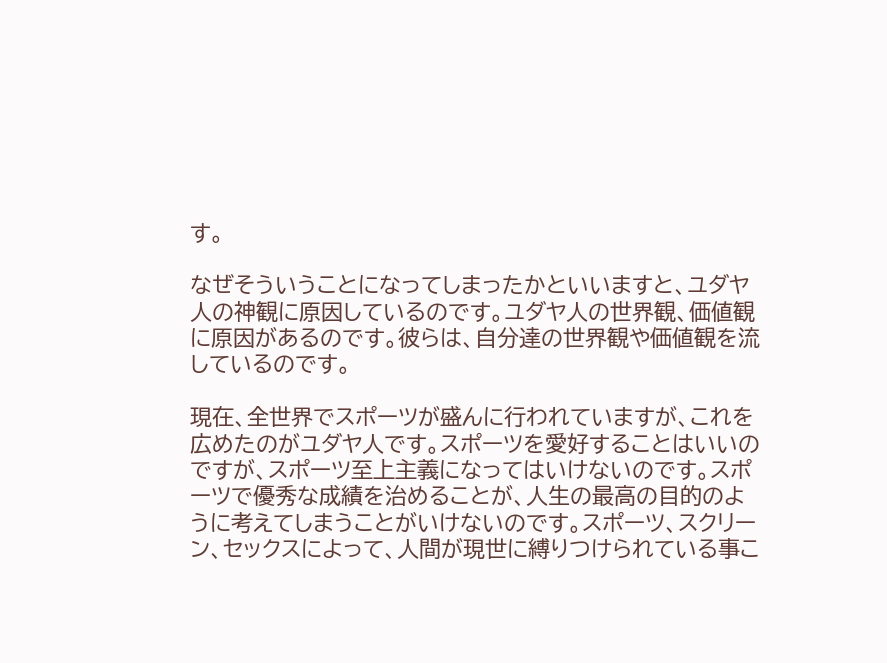す。

なぜそういうことになってしまったかといいますと、ユダヤ人の神観に原因しているのです。ユダヤ人の世界観、価値観に原因があるのです。彼らは、自分達の世界観や価値観を流しているのです。

現在、全世界でスポーツが盛んに行われていますが、これを広めたのがユダヤ人です。スポーツを愛好することはいいのですが、スポーツ至上主義になってはいけないのです。スポーツで優秀な成績を治めることが、人生の最高の目的のように考えてしまうことがいけないのです。スポーツ、スクリーン、セックスによって、人間が現世に縛りつけられている事こ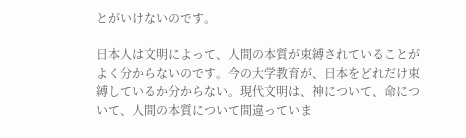とがいけないのです。

日本人は文明によって、人間の本質が束縛されていることがよく分からないのです。今の大学教育が、日本をどれだけ束縛しているか分からない。現代文明は、神について、命について、人間の本質について間違っていま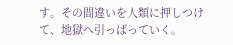す。その間違いを人類に押しつけて、地獄へ引っばっていく。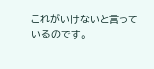これがいけないと言っているのです。